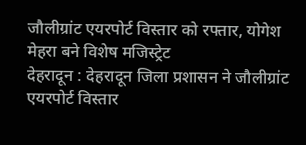जौलीग्रांट एयरपोर्ट विस्तार को रफ्तार, योगेश मेहरा बने विशेष मजिस्ट्रेट
देहरादून : देहरादून जिला प्रशासन ने जौलीग्रांट एयरपोर्ट विस्तार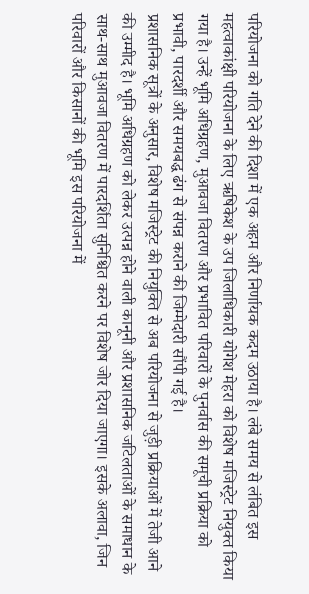परियोजना को गति देने की दिशा में एक अहम और निर्णायक कदम उठाया है। लंबे समय से लंबित इस महत्वाकांक्षी परियोजना के लिए ऋषिकेश के उप जिलाधिकारी योगेश मेहरा को विशेष मजिस्ट्रेट नियुक्त किया गया है। उन्हें भूमि अधिग्रहण, मुआवजा वितरण और प्रभावित परिवारों के पुनर्वास की समूची प्रक्रिया को प्रभावी, पारदर्शी और समयबद्ध ढंग से संपन्न कराने की जिम्मेदारी सौंपी गई है।
प्रशासनिक सूत्रों के अनुसार, विशेष मजिस्ट्रेट की नियुक्ति से अब परियोजना से जुड़ी प्रक्रियाओं में तेजी आने की उम्मीद है। भूमि अधिग्रहण को लेकर उत्पन्न होने वाली कानूनी और प्रशासनिक जटिलताओं के समाधान के साथ-साथ मुआवजा वितरण में पारदर्शिता सुनिश्चित करने पर विशेष जोर दिया जाएगा। इसके अलावा, जिन परिवारों और किसानों की भूमि इस परियोजना में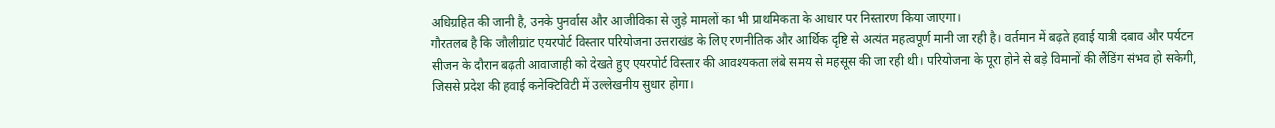अधिग्रहित की जानी है, उनके पुनर्वास और आजीविका से जुड़े मामलों का भी प्राथमिकता के आधार पर निस्तारण किया जाएगा।
गौरतलब है कि जौलीग्रांट एयरपोर्ट विस्तार परियोजना उत्तराखंड के लिए रणनीतिक और आर्थिक दृष्टि से अत्यंत महत्वपूर्ण मानी जा रही है। वर्तमान में बढ़ते हवाई यात्री दबाव और पर्यटन सीजन के दौरान बढ़ती आवाजाही को देखते हुए एयरपोर्ट विस्तार की आवश्यकता लंबे समय से महसूस की जा रही थी। परियोजना के पूरा होने से बड़े विमानों की लैंडिंग संभव हो सकेगी, जिससे प्रदेश की हवाई कनेक्टिविटी में उल्लेखनीय सुधार होगा।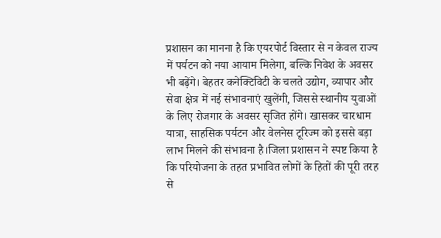प्रशासन का मानना है कि एयरपोर्ट विस्तार से न केवल राज्य में पर्यटन को नया आयाम मिलेगा, बल्कि निवेश के अवसर भी बढ़ेंगे। बेहतर कनेक्टिविटी के चलते उद्योग, व्यापार और सेवा क्षेत्र में नई संभावनाएं खुलेंगी, जिससे स्थानीय युवाओं के लिए रोजगार के अवसर सृजित होंगे। खासकर चारधाम यात्रा, साहसिक पर्यटन और वेलनेस टूरिज्म को इससे बड़ा लाभ मिलने की संभावना है।जिला प्रशासन ने स्पष्ट किया है कि परियोजना के तहत प्रभावित लोगों के हितों की पूरी तरह से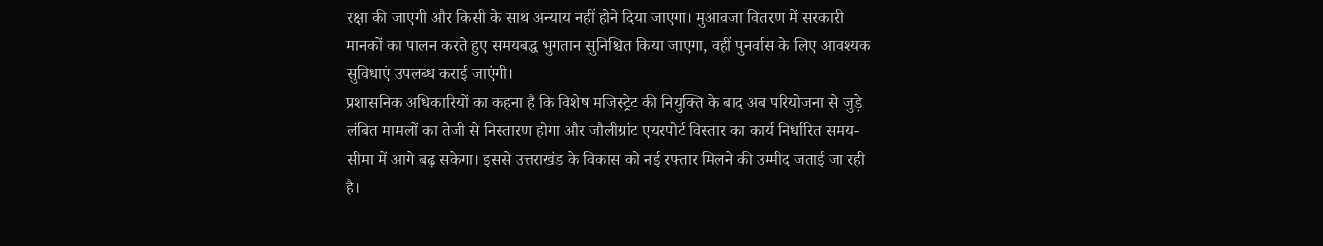रक्षा की जाएगी और किसी के साथ अन्याय नहीं होने दिया जाएगा। मुआवजा वितरण में सरकारी मानकों का पालन करते हुए समयबद्ध भुगतान सुनिश्चित किया जाएगा, वहीं पुनर्वास के लिए आवश्यक सुविधाएं उपलब्ध कराई जाएंगी।
प्रशासनिक अधिकारियों का कहना है कि विशेष मजिस्ट्रेट की नियुक्ति के बाद अब परियोजना से जुड़े लंबित मामलों का तेजी से निस्तारण होगा और जौलीग्रांट एयरपोर्ट विस्तार का कार्य निर्धारित समय-सीमा में आगे बढ़ सकेगा। इससे उत्तराखंड के विकास को नई रफ्तार मिलने की उम्मीद जताई जा रही है।